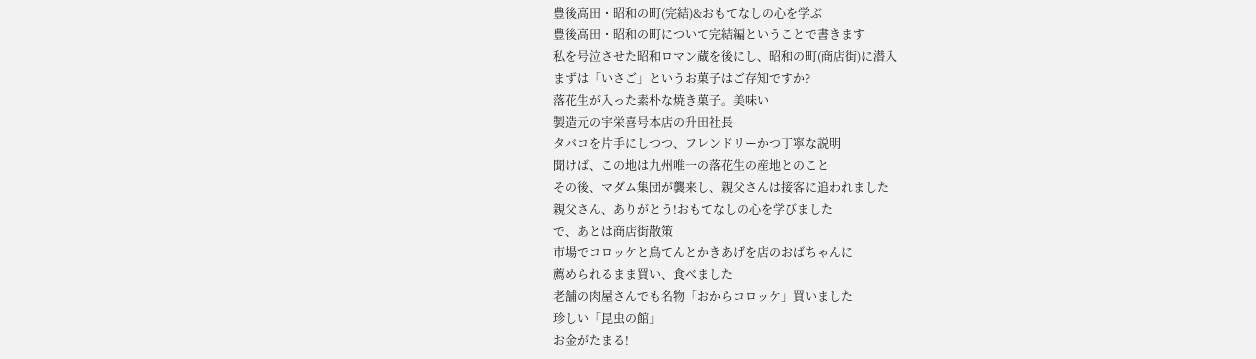豊後高田・昭和の町(完結)&おもてなしの心を学ぶ
豊後高田・昭和の町について完結編ということで書きます
私を号泣させた昭和ロマン蔵を後にし、昭和の町(商店街)に潜入
まずは「いさご」というお菓子はご存知ですか?
落花生が入った素朴な焼き菓子。美味い
製造元の宇栄喜号本店の升田社長
タバコを片手にしつつ、フレンドリーかつ丁寧な説明
聞けば、この地は九州唯一の落花生の産地とのこと
その後、マダム集団が襲来し、親父さんは接客に追われました
親父さん、ありがとう!おもてなしの心を学びました
で、あとは商店街散策
市場でコロッケと鳥てんとかきあげを店のおばちゃんに
薦められるまま買い、食べました
老舗の肉屋さんでも名物「おからコロッケ」買いました
珍しい「昆虫の館」
お金がたまる!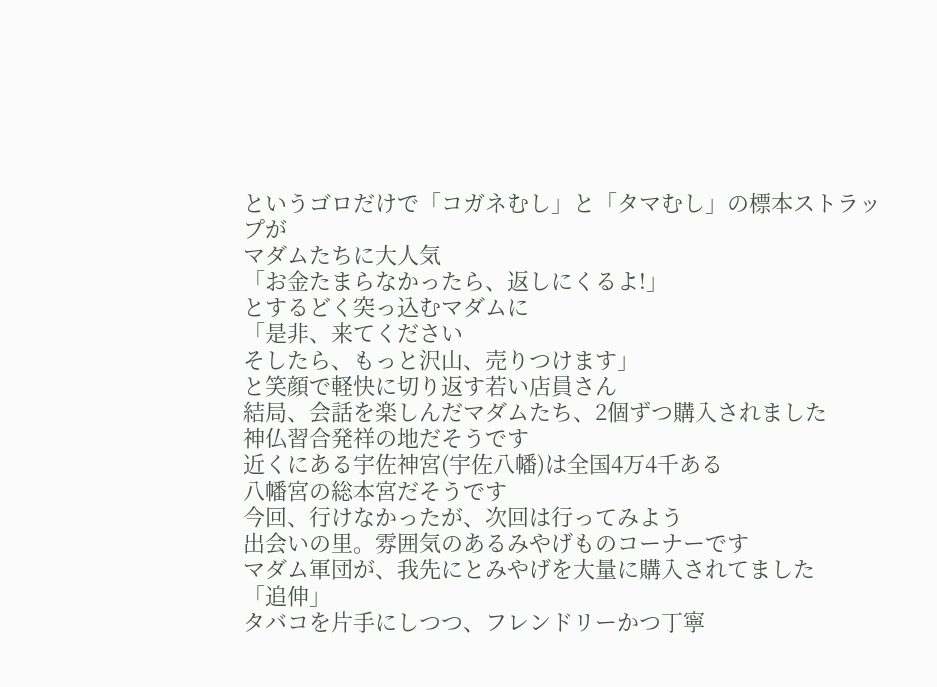というゴロだけで「コガネむし」と「タマむし」の標本ストラップが
マダムたちに大人気
「お金たまらなかったら、返しにくるよ!」
とするどく突っ込むマダムに
「是非、来てください
そしたら、もっと沢山、売りつけます」
と笑顔で軽快に切り返す若い店員さん
結局、会話を楽しんだマダムたち、2個ずつ購入されました
神仏習合発祥の地だそうです
近くにある宇佐神宮(宇佐八幡)は全国4万4千ある
八幡宮の総本宮だそうです
今回、行けなかったが、次回は行ってみよう
出会いの里。雰囲気のあるみやげものコーナーです
マダム軍団が、我先にとみやげを大量に購入されてました
「追伸」
タバコを片手にしつつ、フレンドリーかつ丁寧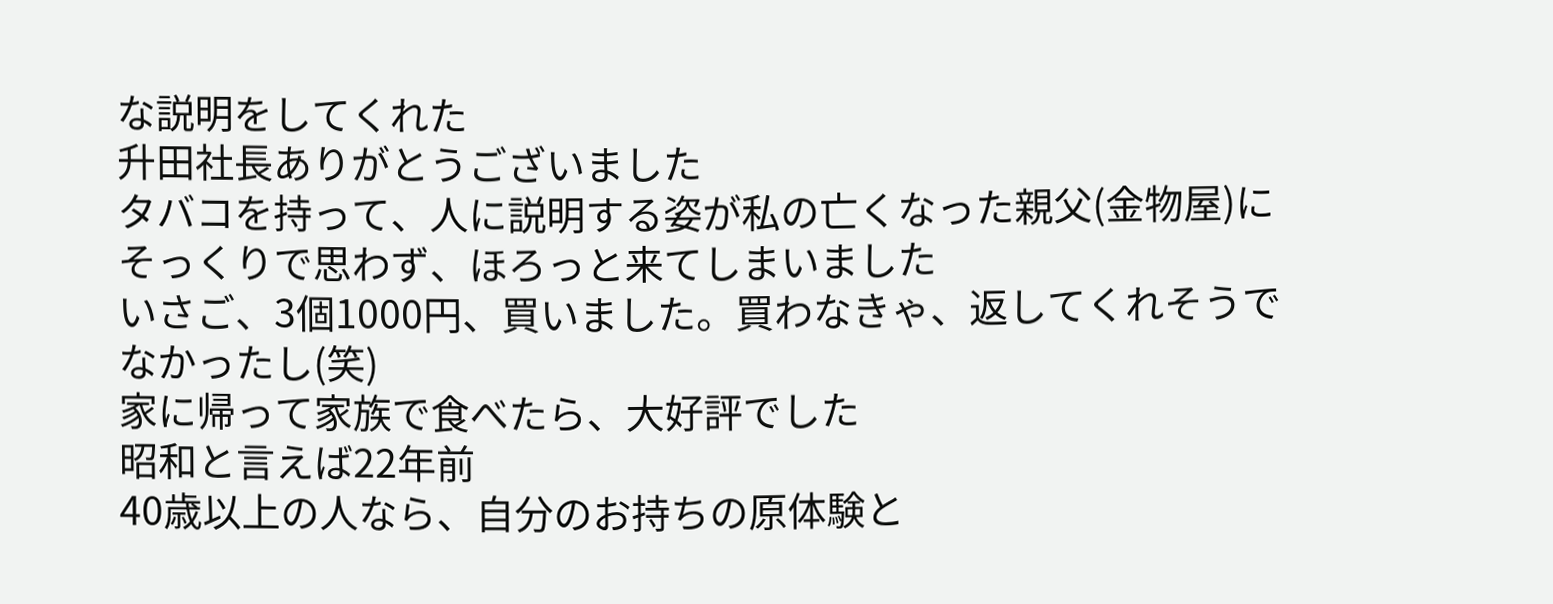な説明をしてくれた
升田社長ありがとうございました
タバコを持って、人に説明する姿が私の亡くなった親父(金物屋)に
そっくりで思わず、ほろっと来てしまいました
いさご、3個1000円、買いました。買わなきゃ、返してくれそうで
なかったし(笑)
家に帰って家族で食べたら、大好評でした
昭和と言えば22年前
40歳以上の人なら、自分のお持ちの原体験と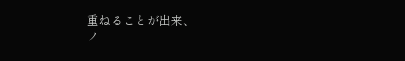重ねることが出来、
ノ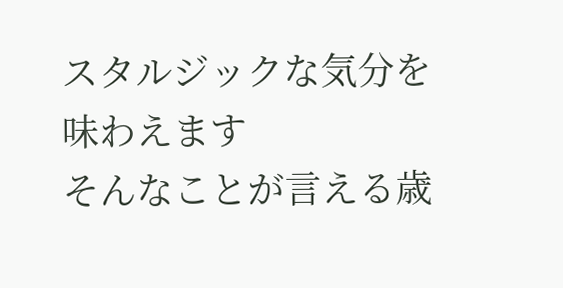スタルジックな気分を味わえます
そんなことが言える歳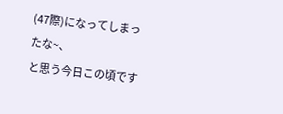(47際)になってしまったな~、
と思う今日この頃です